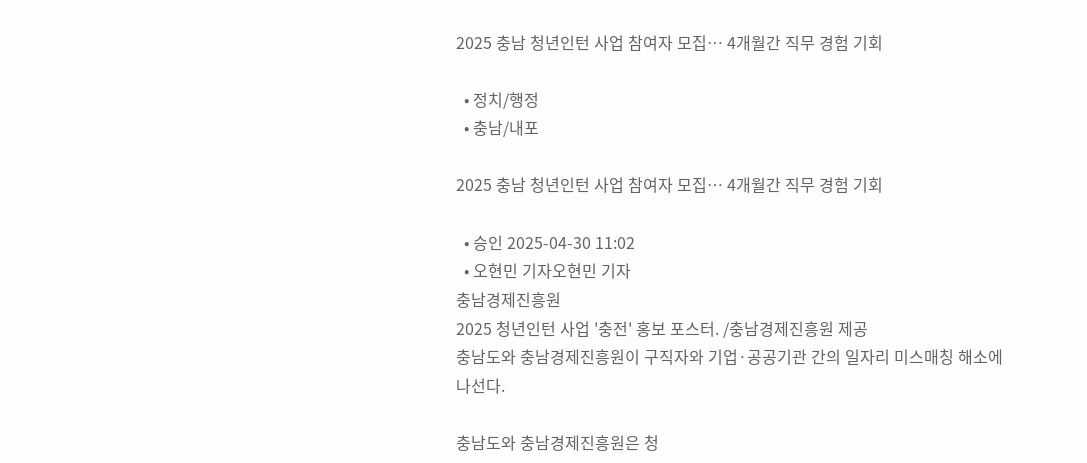2025 충남 청년인턴 사업 참여자 모집… 4개월간 직무 경험 기회

  • 정치/행정
  • 충남/내포

2025 충남 청년인턴 사업 참여자 모집… 4개월간 직무 경험 기회

  • 승인 2025-04-30 11:02
  • 오현민 기자오현민 기자
충남경제진흥원
2025 청년인턴 사업 '충전' 홍보 포스터. /충남경제진흥원 제공
충남도와 충남경제진흥원이 구직자와 기업·공공기관 간의 일자리 미스매칭 해소에 나선다.

충남도와 충남경제진흥원은 청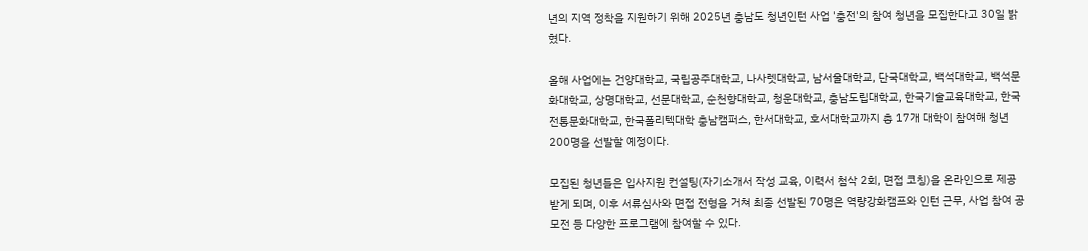년의 지역 정착을 지원하기 위해 2025년 충남도 청년인턴 사업 '충전'의 참여 청년을 모집한다고 30일 밝혔다.

올해 사업에는 건양대학교, 국립공주대학교, 나사렛대학교, 남서울대학교, 단국대학교, 백석대학교, 백석문화대학교, 상명대학교, 선문대학교, 순천향대학교, 청운대학교, 충남도립대학교, 한국기술교육대학교, 한국전통문화대학교, 한국폴리텍대학 충남캠퍼스, 한서대학교, 호서대학교까지 총 17개 대학이 참여해 청년 200명을 선발할 예정이다.

모집된 청년들은 입사지원 컨설팅(자기소개서 작성 교육, 이력서 첨삭 2회, 면접 코칭)을 온라인으로 제공 받게 되며, 이후 서류심사와 면접 전형을 거쳐 최종 선발된 70명은 역량강화캠프와 인턴 근무, 사업 참여 공모전 등 다양한 프로그램에 참여할 수 있다.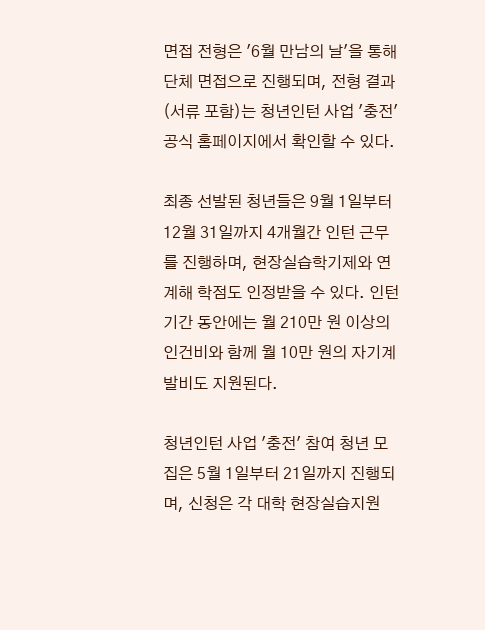면접 전형은 '6월 만남의 날'을 통해 단체 면접으로 진행되며, 전형 결과(서류 포함)는 청년인턴 사업 '충전' 공식 홈페이지에서 확인할 수 있다.

최종 선발된 청년들은 9월 1일부터 12월 31일까지 4개월간 인턴 근무를 진행하며, 현장실습학기제와 연계해 학점도 인정받을 수 있다. 인턴 기간 동안에는 월 210만 원 이상의 인건비와 함께 월 10만 원의 자기계발비도 지원된다.

청년인턴 사업 '충전' 참여 청년 모집은 5월 1일부터 21일까지 진행되며, 신청은 각 대학 현장실습지원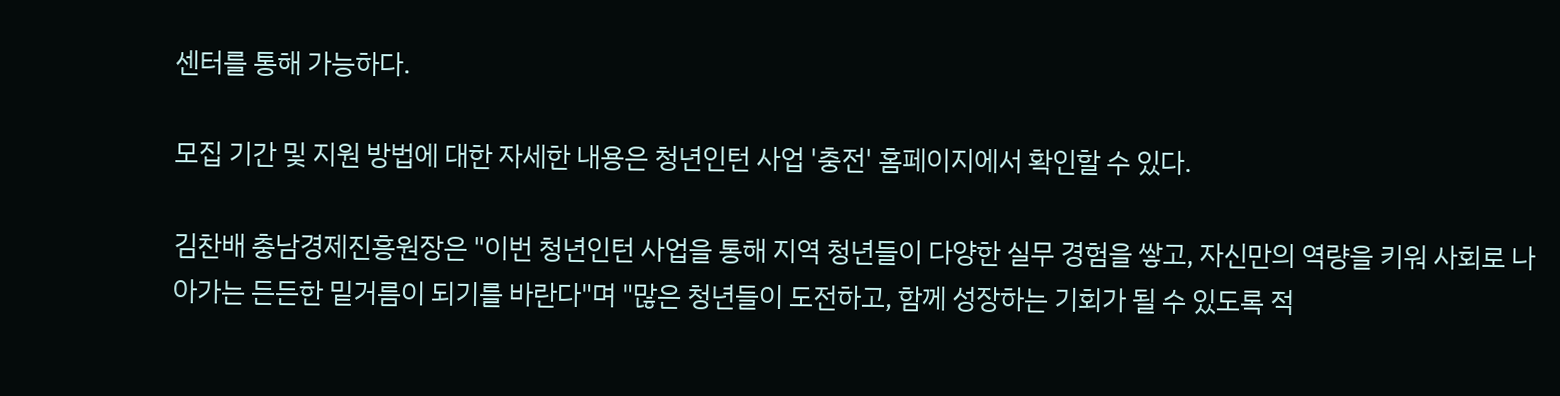센터를 통해 가능하다.

모집 기간 및 지원 방법에 대한 자세한 내용은 청년인턴 사업 '충전' 홈페이지에서 확인할 수 있다.

김찬배 충남경제진흥원장은 "이번 청년인턴 사업을 통해 지역 청년들이 다양한 실무 경험을 쌓고, 자신만의 역량을 키워 사회로 나아가는 든든한 밑거름이 되기를 바란다"며 "많은 청년들이 도전하고, 함께 성장하는 기회가 될 수 있도록 적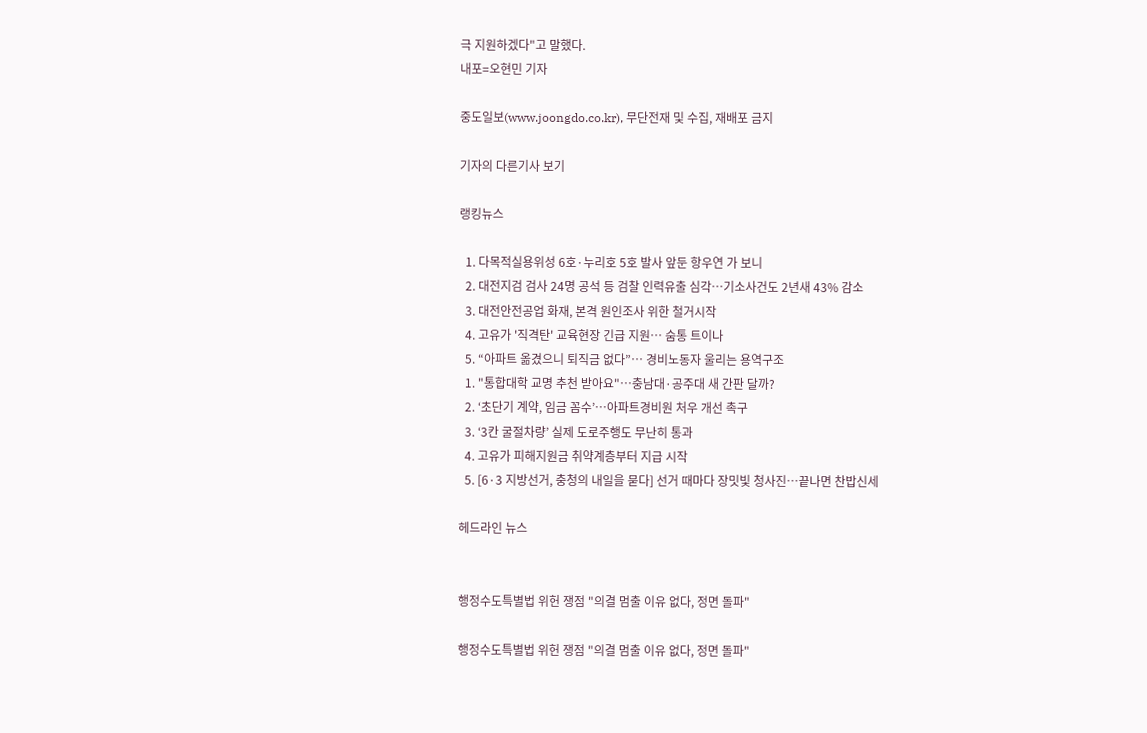극 지원하겠다"고 말했다.
내포=오현민 기자

중도일보(www.joongdo.co.kr), 무단전재 및 수집, 재배포 금지

기자의 다른기사 보기

랭킹뉴스

  1. 다목적실용위성 6호·누리호 5호 발사 앞둔 항우연 가 보니
  2. 대전지검 검사 24명 공석 등 검찰 인력유출 심각…기소사건도 2년새 43% 감소
  3. 대전안전공업 화재, 본격 원인조사 위한 철거시작
  4. 고유가 '직격탄' 교육현장 긴급 지원… 숨통 트이나
  5. “아파트 옮겼으니 퇴직금 없다”… 경비노동자 울리는 용역구조
  1. "통합대학 교명 추천 받아요"…충남대·공주대 새 간판 달까?
  2. ‘초단기 계약, 임금 꼼수’…아파트경비원 처우 개선 촉구
  3. ‘3칸 굴절차량’ 실제 도로주행도 무난히 통과
  4. 고유가 피해지원금 취약계층부터 지급 시작
  5. [6·3 지방선거, 충청의 내일을 묻다] 선거 때마다 장밋빛 청사진…끝나면 찬밥신세

헤드라인 뉴스


행정수도특별법 위헌 쟁점 "의결 멈출 이유 없다, 정면 돌파"

행정수도특별법 위헌 쟁점 "의결 멈출 이유 없다, 정면 돌파"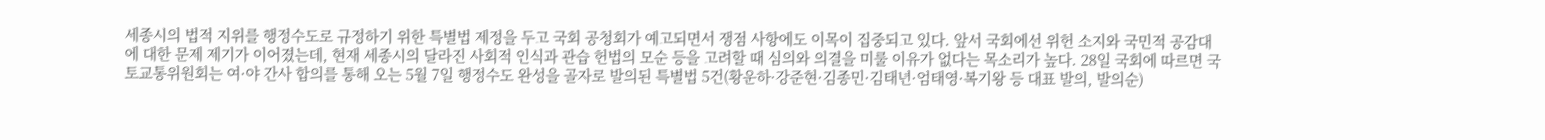세종시의 법적 지위를 행정수도로 규정하기 위한 특별법 제정을 두고 국회 공청회가 예고되면서 쟁점 사항에도 이목이 집중되고 있다. 앞서 국회에선 위헌 소지와 국민적 공감대에 대한 문제 제기가 이어졌는데, 현재 세종시의 달라진 사회적 인식과 관습 헌법의 모순 등을 고려할 때 심의와 의결을 미룰 이유가 없다는 목소리가 높다. 28일 국회에 따르면 국토교통위원회는 여·야 간사 합의를 통해 오는 5월 7일 행정수도 완성을 골자로 발의된 특별법 5건(황운하·강준현·김종민·김태년·엄태영·복기왕 등 대표 발의, 발의순)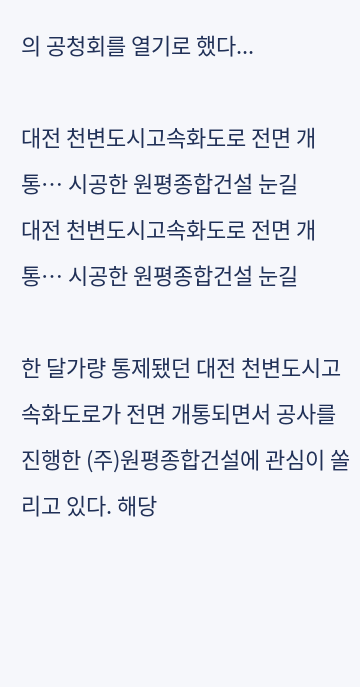의 공청회를 열기로 했다...

대전 천변도시고속화도로 전면 개통… 시공한 원평종합건설 눈길
대전 천변도시고속화도로 전면 개통… 시공한 원평종합건설 눈길

한 달가량 통제됐던 대전 천변도시고속화도로가 전면 개통되면서 공사를 진행한 (주)원평종합건설에 관심이 쏠리고 있다. 해당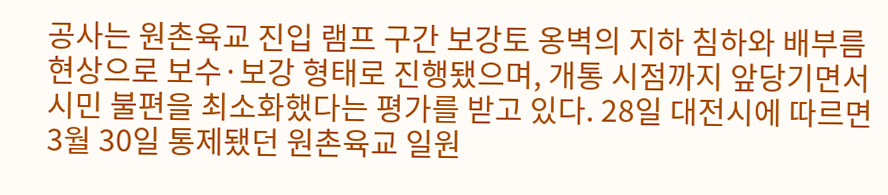공사는 원촌육교 진입 램프 구간 보강토 옹벽의 지하 침하와 배부름 현상으로 보수·보강 형태로 진행됐으며, 개통 시점까지 앞당기면서 시민 불편을 최소화했다는 평가를 받고 있다. 28일 대전시에 따르면 3월 30일 통제됐던 원촌육교 일원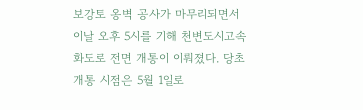보강토 옹벽 공사가 마무리되면서 이날 오후 5시를 기해 천변도시고속화도로 전면 개통이 이뤄졌다. 당초 개통 시점은 5월 1일로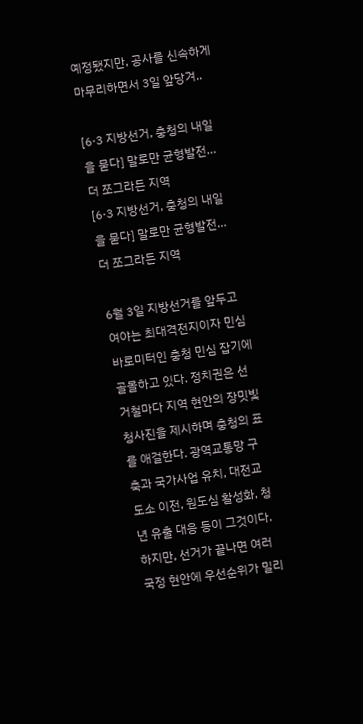예정됐지만, 공사를 신속하게 마무리하면서 3일 앞당겨..

[6·3 지방선거, 충청의 내일을 묻다] 말로만 균형발전…더 쪼그라든 지역
[6·3 지방선거, 충청의 내일을 묻다] 말로만 균형발전…더 쪼그라든 지역

6월 3일 지방선거를 앞두고 여야는 최대격전지이자 민심 바로미터인 충청 민심 잡기에 골몰하고 있다. 정치권은 선거철마다 지역 현안의 장밋빛 청사진을 제시하며 충청의 표를 애걸한다. 광역교통망 구축과 국가사업 유치, 대전교도소 이전, 원도심 활성화, 청년 유출 대응 등이 그것이다. 하지만, 선거가 끝나면 여러 국정 현안에 우선순위가 밀리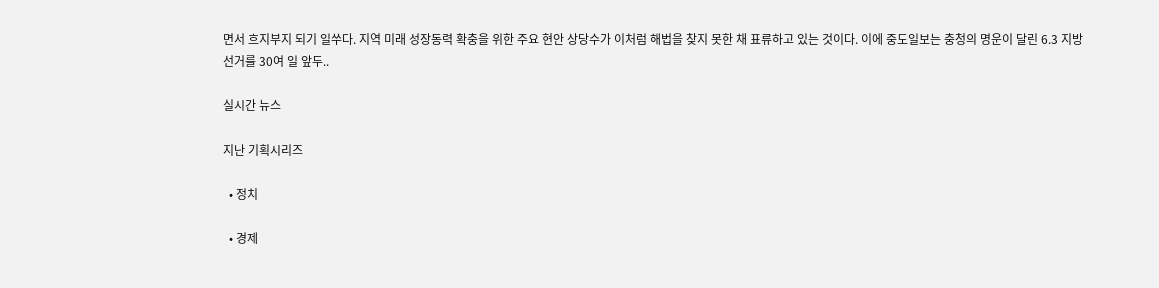면서 흐지부지 되기 일쑤다. 지역 미래 성장동력 확충을 위한 주요 현안 상당수가 이처럼 해법을 찾지 못한 채 표류하고 있는 것이다. 이에 중도일보는 충청의 명운이 달린 6.3 지방선거를 30여 일 앞두..

실시간 뉴스

지난 기획시리즈

  • 정치

  • 경제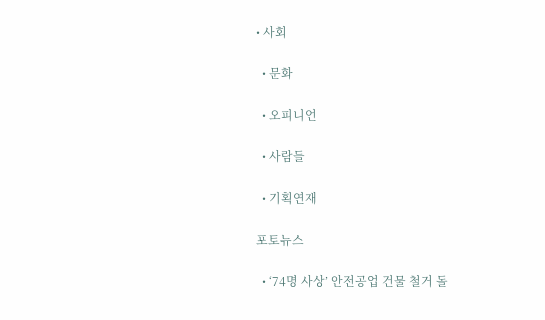• 사회

  • 문화

  • 오피니언

  • 사람들

  • 기획연재

포토뉴스

  • ‘74명 사상’ 안전공업 건물 철거 돌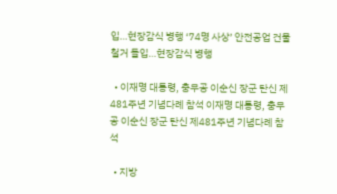입…현장감식 병행 ‘74명 사상’ 안전공업 건물 철거 돌입…현장감식 병행

  • 이재명 대통령, 충무공 이순신 장군 탄신 제481주년 기념다례 참석 이재명 대통령, 충무공 이순신 장군 탄신 제481주년 기념다례 참석

  • 지방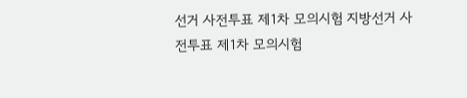선거 사전투표 제1차 모의시험 지방선거 사전투표 제1차 모의시험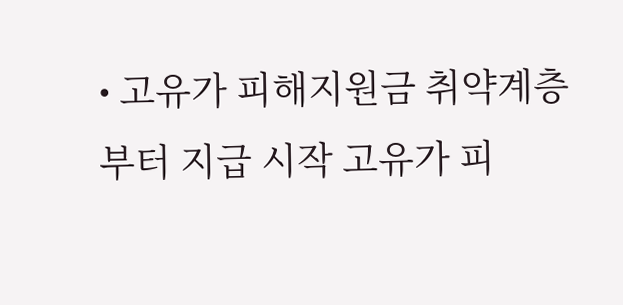• 고유가 피해지원금 취약계층부터 지급 시작 고유가 피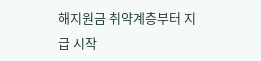해지원금 취약계층부터 지급 시작